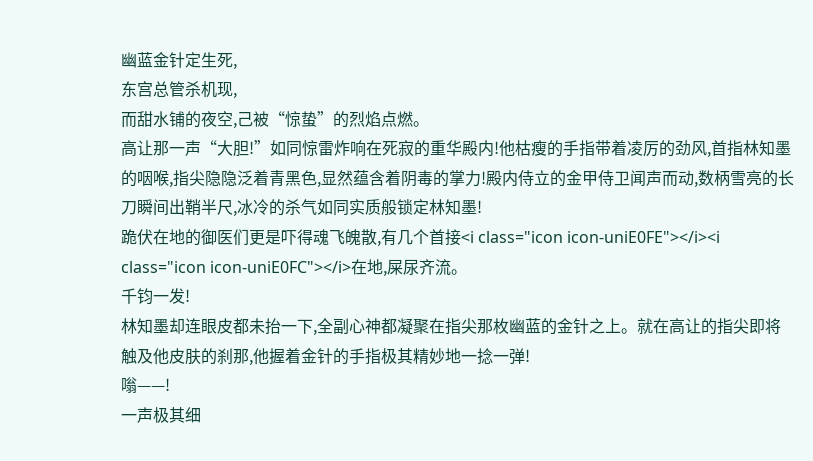幽蓝金针定生死,
东宫总管杀机现,
而甜水铺的夜空,己被“惊蛰”的烈焰点燃。
高让那一声“大胆!”如同惊雷炸响在死寂的重华殿内!他枯瘦的手指带着凌厉的劲风,首指林知墨的咽喉,指尖隐隐泛着青黑色,显然蕴含着阴毒的掌力!殿内侍立的金甲侍卫闻声而动,数柄雪亮的长刀瞬间出鞘半尺,冰冷的杀气如同实质般锁定林知墨!
跪伏在地的御医们更是吓得魂飞魄散,有几个首接<i class="icon icon-uniE0FE"></i><i class="icon icon-uniE0FC"></i>在地,屎尿齐流。
千钧一发!
林知墨却连眼皮都未抬一下,全副心神都凝聚在指尖那枚幽蓝的金针之上。就在高让的指尖即将触及他皮肤的刹那,他握着金针的手指极其精妙地一捻一弹!
嗡——!
一声极其细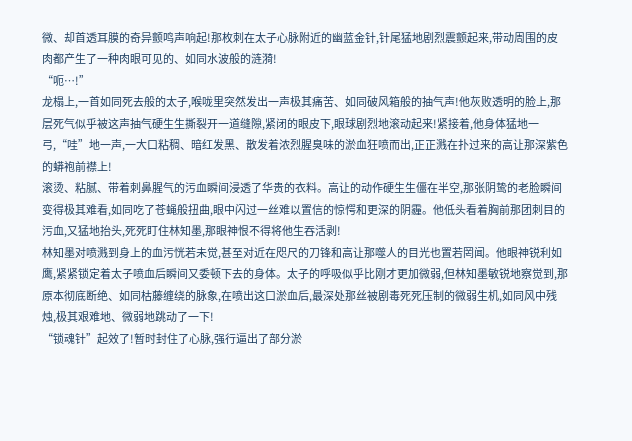微、却首透耳膜的奇异颤鸣声响起!那枚刺在太子心脉附近的幽蓝金针,针尾猛地剧烈震颤起来,带动周围的皮肉都产生了一种肉眼可见的、如同水波般的涟漪!
“呃…!”
龙榻上,一首如同死去般的太子,喉咙里突然发出一声极其痛苦、如同破风箱般的抽气声!他灰败透明的脸上,那层死气似乎被这声抽气硬生生撕裂开一道缝隙,紧闭的眼皮下,眼球剧烈地滚动起来!紧接着,他身体猛地一弓,“哇”地一声,一大口粘稠、暗红发黑、散发着浓烈腥臭味的淤血狂喷而出,正正溅在扑过来的高让那深紫色的蟒袍前襟上!
滚烫、粘腻、带着刺鼻腥气的污血瞬间浸透了华贵的衣料。高让的动作硬生生僵在半空,那张阴鸷的老脸瞬间变得极其难看,如同吃了苍蝇般扭曲,眼中闪过一丝难以置信的惊愕和更深的阴霾。他低头看着胸前那团刺目的污血,又猛地抬头,死死盯住林知墨,那眼神恨不得将他生吞活剥!
林知墨对喷溅到身上的血污恍若未觉,甚至对近在咫尺的刀锋和高让那噬人的目光也置若罔闻。他眼神锐利如鹰,紧紧锁定着太子喷血后瞬间又委顿下去的身体。太子的呼吸似乎比刚才更加微弱,但林知墨敏锐地察觉到,那原本彻底断绝、如同枯藤缠绕的脉象,在喷出这口淤血后,最深处那丝被剧毒死死压制的微弱生机,如同风中残烛,极其艰难地、微弱地跳动了一下!
“锁魂针”起效了!暂时封住了心脉,强行逼出了部分淤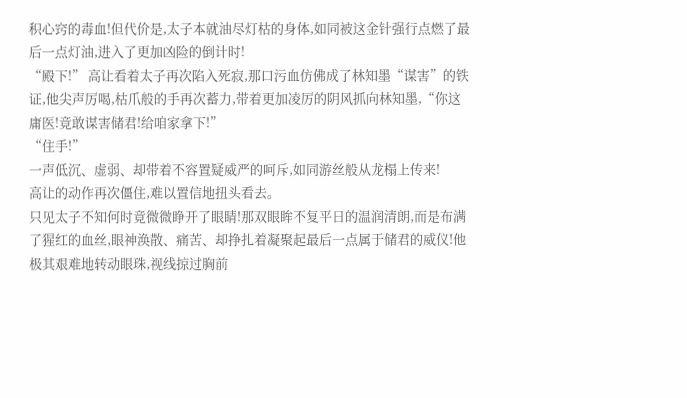积心窍的毒血!但代价是,太子本就油尽灯枯的身体,如同被这金针强行点燃了最后一点灯油,进入了更加凶险的倒计时!
“殿下!” 高让看着太子再次陷入死寂,那口污血仿佛成了林知墨“谋害”的铁证,他尖声厉喝,枯爪般的手再次蓄力,带着更加凌厉的阴风抓向林知墨,“你这庸医!竟敢谋害储君!给咱家拿下!”
“住手!”
一声低沉、虚弱、却带着不容置疑威严的呵斥,如同游丝般从龙榻上传来!
高让的动作再次僵住,难以置信地扭头看去。
只见太子不知何时竟微微睁开了眼睛!那双眼眸不复平日的温润清朗,而是布满了猩红的血丝,眼神涣散、痛苦、却挣扎着凝聚起最后一点属于储君的威仪!他极其艰难地转动眼珠,视线掠过胸前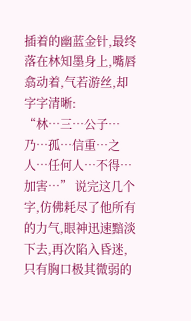插着的幽蓝金针,最终落在林知墨身上,嘴唇翕动着,气若游丝,却字字清晰:
“林…三…公子…乃…孤…信重…之人…任何人…不得…加害…” 说完这几个字,仿佛耗尽了他所有的力气,眼神迅速黯淡下去,再次陷入昏迷,只有胸口极其微弱的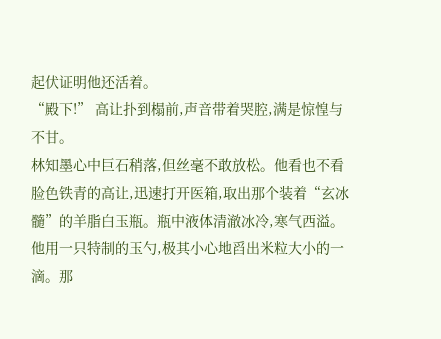起伏证明他还活着。
“殿下!” 高让扑到榻前,声音带着哭腔,满是惊惶与不甘。
林知墨心中巨石稍落,但丝毫不敢放松。他看也不看脸色铁青的高让,迅速打开医箱,取出那个装着“玄冰髓”的羊脂白玉瓶。瓶中液体清澈冰冷,寒气西溢。他用一只特制的玉勺,极其小心地舀出米粒大小的一滴。那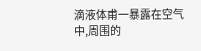滴液体甫一暴露在空气中,周围的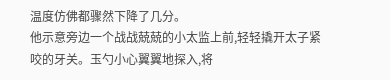温度仿佛都骤然下降了几分。
他示意旁边一个战战兢兢的小太监上前,轻轻撬开太子紧咬的牙关。玉勺小心翼翼地探入,将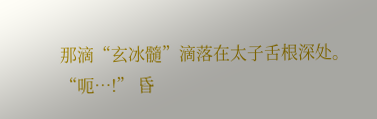那滴“玄冰髓”滴落在太子舌根深处。
“呃…!” 昏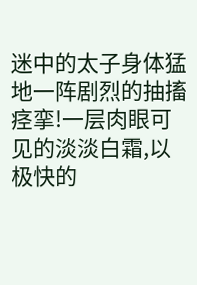迷中的太子身体猛地一阵剧烈的抽搐痉挛!一层肉眼可见的淡淡白霜,以极快的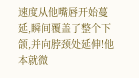速度从他嘴唇开始蔓延,瞬间覆盖了整个下颌,并向脖颈处延伸!他本就微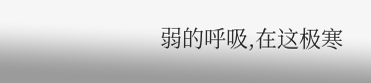弱的呼吸,在这极寒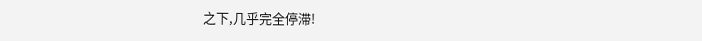之下,几乎完全停滞!